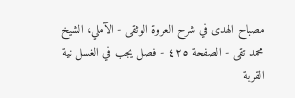مصباح الهدى في شرح العروة الوثقى - الآملي، الشيخ محمد تقى - الصفحة ٤٢٥ - فصل يجب في الغسل نية القربة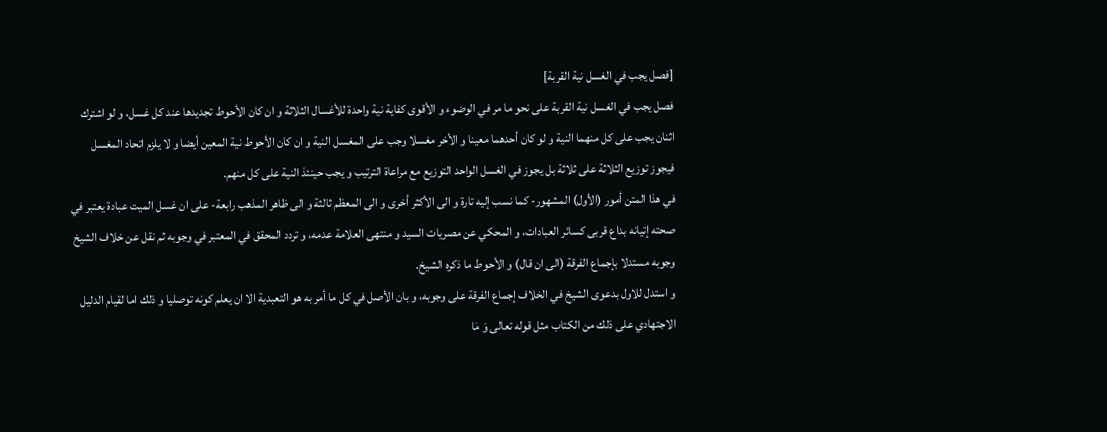[فصل يجب في الغسل نية القربة]
فصل يجب في الغسل نية القربة على نحو ما مر في الوضوء و الأقوى كفاية نية واحدة للأغسال الثلاثة و ان كان الأحوط تجديدها عند كل غسل، و لو اشترك اثنان يجب على كل منهما النية و لو كان أحدهما معينا و الأخر مغسلا وجب على المغسل النية و ان كان الأحوط نية المعين أيضا و لا يلزم اتحاد المغسل فيجوز توزيع الثلاثة على ثلاثة بل يجوز في الغسل الواحد التوزيع مع مراعاة الترتيب و يجب حينئذ النية على كل منهم.
في هذا المتن أمور (الأول) المشهور- كما نسب إليه تارة و الى الأكثر أخرى و الى المعظم ثالثة و الى ظاهر المذهب رابعة- على ان غسل الميت عبادة يعتبر في صحته إتيانه بداع قربى كسائر العبادات، و المحكي عن مصريات السيد و منتهى العلامة عدمه، و تردد المحقق في المعتبر في وجوبه ثم نقل عن خلاف الشيخ وجوبه مستدلا بإجماع الفرقة (الى ان قال) و الأحوط ما ذكره الشيخ.
و استدل للاول بدعوى الشيخ في الخلاف إجماع الفرقة على وجوبه، و بان الأصل في كل ما أمر به هو التعبدية الا ان يعلم كونه توصليا و ذلك اما لقيام الدليل الاجتهادي على ذلك من الكتاب مثل قوله تعالى وَ مٰا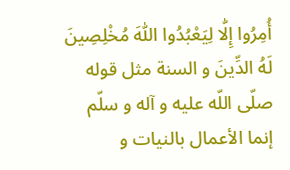أُمِرُوا إِلّٰا لِيَعْبُدُوا اللّٰهَ مُخْلِصِينَ لَهُ الدِّينَ و السنة مثل قوله صلّى اللّه عليه و آله و سلّم إنما الأعمال بالنيات و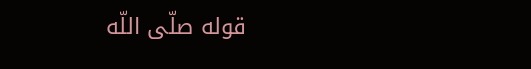قوله صلّى اللّه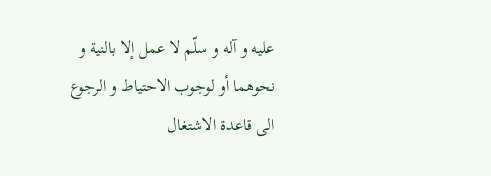عليه و آله و سلّم لا عمل إلا بالنية و نحوهما أو لوجوب الاحتياط و الرجوع الى قاعدة الاشتغال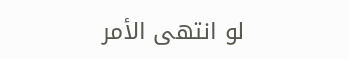لو انتهى الأمر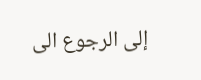إلى الرجوع الى